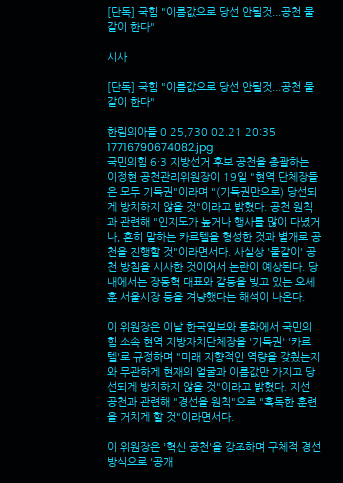[단독] 국힘 "이름값으로 당선 안될것...공천 물갈이 한다"

시사

[단독] 국힘 "이름값으로 당선 안될것...공천 물갈이 한다"

한림의아들 0 25,730 02.21 20:35
17716790674082.jpg
국민의힘 6·3 지방선거 후보 공천을 총괄하는 이정현 공천관리위원장이 19일 "현역 단체장들은 모두 기득권"이라며 "(기득권만으로) 당선되게 방치하지 않을 것"이라고 밝혔다. 공천 원칙과 관련해 "인지도가 높거나 행사를 많이 다녔거나, 흔히 말하는 카르텔을 형성한 것과 별개로 공천을 진행할 것"이라면서다. 사실상 '물갈이' 공천 방침을 시사한 것이어서 논란이 예상된다. 당내에서는 장동혁 대표와 갈등을 빚고 있는 오세훈 서울시장 등을 겨냥했다는 해석이 나온다.

이 위원장은 이날 한국일보와 통화에서 국민의힘 소속 현역 지방자치단체장을 '기득권' '카르텔'로 규정하며 "미래 지향적인 역량을 갖췄는지와 무관하게 현재의 얼굴과 이름값만 가지고 당선되게 방치하지 않을 것"이라고 밝혔다. 지선 공천과 관련해 "경선을 원칙"으로 "혹독한 훈련을 거치게 할 것"이라면서다.

이 위원장은 '혁신 공천'을 강조하며 구체적 경선 방식으로 '공개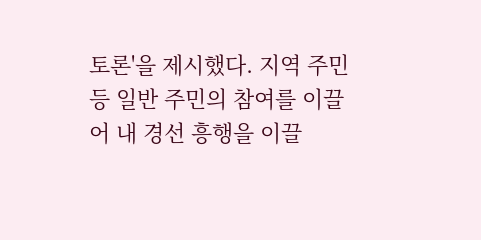토론'을 제시했다. 지역 주민 등 일반 주민의 참여를 이끌어 내 경선 흥행을 이끌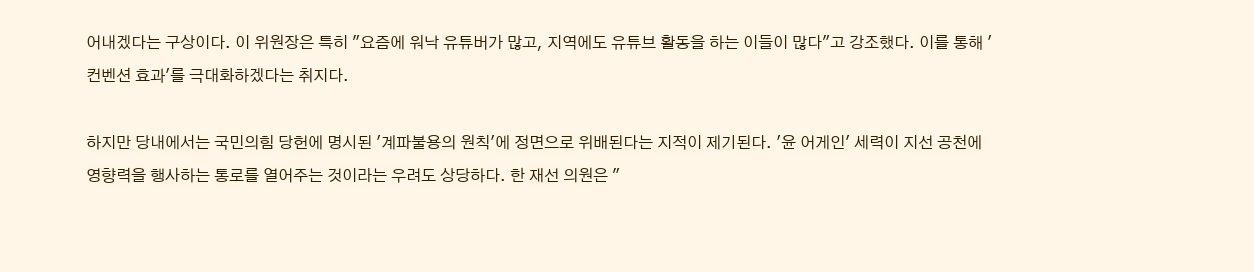어내겠다는 구상이다. 이 위원장은 특히 "요즘에 워낙 유튜버가 많고, 지역에도 유튜브 활동을 하는 이들이 많다"고 강조했다. 이를 통해 '컨벤션 효과'를 극대화하겠다는 취지다.

하지만 당내에서는 국민의힘 당헌에 명시된 '계파불용의 원칙'에 정면으로 위배된다는 지적이 제기된다. '윤 어게인' 세력이 지선 공천에 영향력을 행사하는 통로를 열어주는 것이라는 우려도 상당하다. 한 재선 의원은 "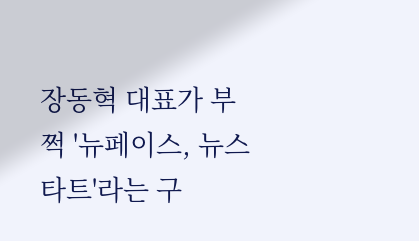장동혁 대표가 부쩍 '뉴페이스, 뉴스타트'라는 구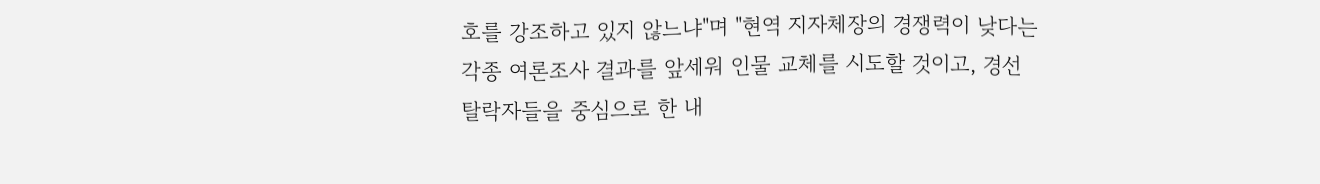호를 강조하고 있지 않느냐"며 "현역 지자체장의 경쟁력이 낮다는 각종 여론조사 결과를 앞세워 인물 교체를 시도할 것이고, 경선 탈락자들을 중심으로 한 내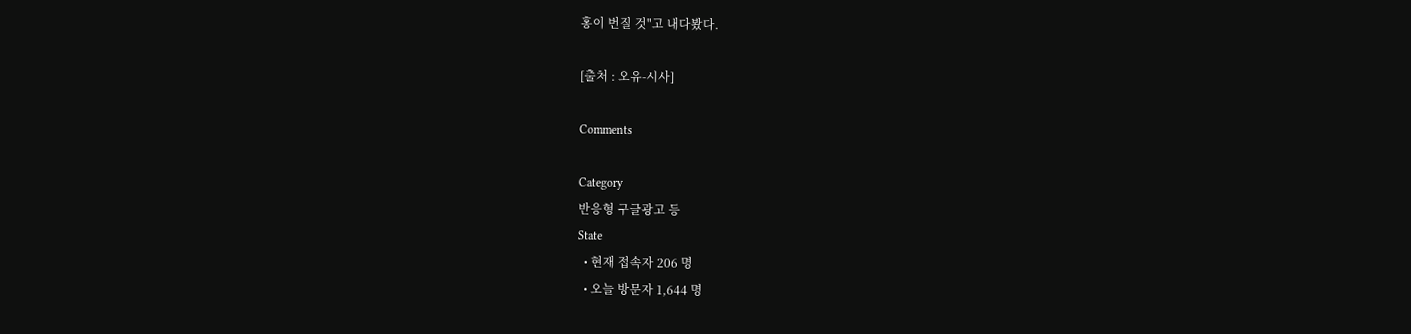홍이 번질 것"고 내다봤다.

[출처 : 오유-시사]

Comments

Category
반응형 구글광고 등
State
  • 현재 접속자 206 명
  • 오늘 방문자 1,644 명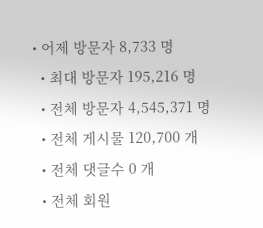• 어제 방문자 8,733 명
  • 최대 방문자 195,216 명
  • 전체 방문자 4,545,371 명
  • 전체 게시물 120,700 개
  • 전체 댓글수 0 개
  • 전체 회원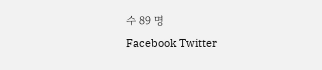수 89 명
Facebook Twitter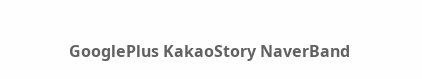GooglePlus KakaoStory NaverBand